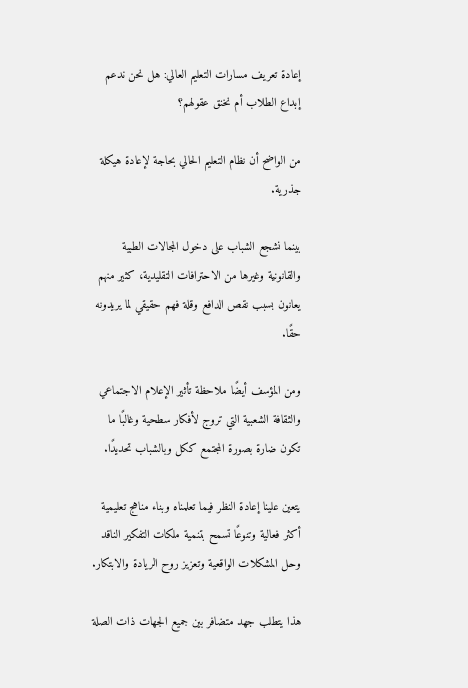إعادة تعريف مسارات التعليم العالي: هل نحن ندعم إبداع الطلاب أم نخنق عقولهم؟

من الواضح أن نظام التعليم الحالي بحاجة لإعادة هيكلة جذرية.

بينما نشجع الشباب على دخول المجالات الطبية والقانونية وغيرها من الاحترافات التقليدية، كثير منهم يعانون بسبب نقص الدافع وقلة فهم حقيقي لما يريدونه حقًا.

ومن المؤسف أيضًا ملاحظة تأثير الإعلام الاجتماعي والثقافة الشعبية التي تروج لأفكار سطحية وغالبًا ما تكون ضارة بصورة المجتمع ككل وبالشباب تحديدًا.

يتعين علينا إعادة النظر فيما تعلمناه وبناء مناهج تعليمية أكثر فعالية وتنوعًا تسمح بتنمية ملكات التفكير الناقد وحل المشكلات الواقعية وتعزيز روح الريادة والابتكار.

هذا يتطلب جهد متضافر بين جميع الجهات ذات الصلة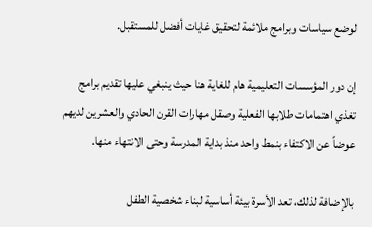لوضع سياسات وبرامج ملائمة لتحقيق غايات أفضل للمستقبل.

إن دور المؤسسات التعليمية هام للغاية هنا حيث ينبغي عليها تقديم برامج تغذي اهتمامات طلابها الفعلية وصقل مهارات القرن الحادي والعشرين لديهم عوضاً عن الاكتفاء بنمط واحد منذ بداية المدرسة وحتى الانتهاء منها.

بالإضافة لذلك، تعد الأسرة بيئة أساسية لبناء شخصية الطفل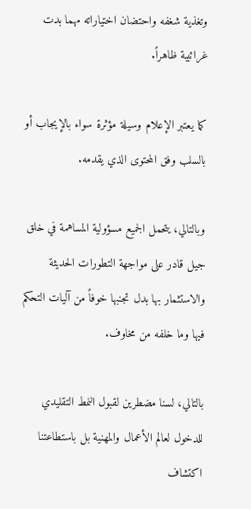وتغذية شغفه واحتضان اختياراته مهما بدت غرائبية ظاهراً.

كما يعتبر الإعلام وسيلة مؤثرة سواء بالإيجاب أو بالسلب وفق المحتوى الذي يقدمه.

وبالتالي، يتحمل الجميع مسؤولية المساهمة في خلق جيل قادر على مواجهة التطورات الحديثة والاستثمار بها بدل تجنبها خوفاً من آليات التحكم فيها وما خلفه من مخاوف.

بالتالي، لسنا مضطرين لقبول النمط التقليدي للدخول لعالم الأعمال والمهنية بل باستطاعتنا اكتشاف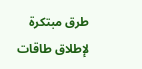طرق مبتكرة لإطلاق طاقات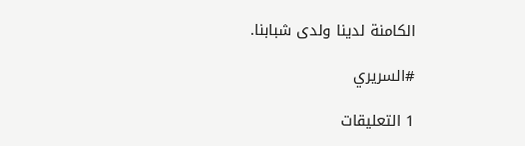الكامنة لدينا ولدى شبابنا.

#السريري

1 التعليقات